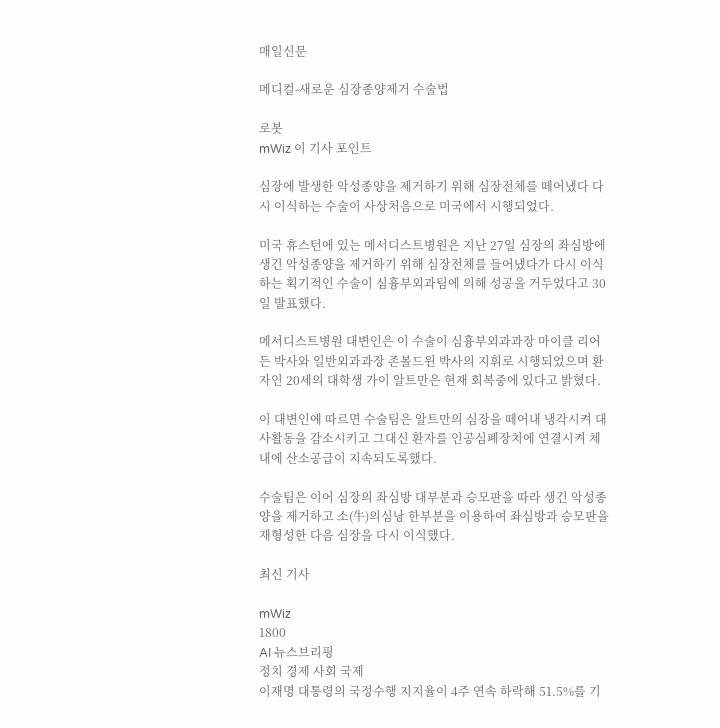매일신문

메디컬-새로운 심장종양제거 수술법

로봇
mWiz 이 기사 포인트

심장에 발생한 악성종양을 제거하기 위해 심장전체를 떼어냈다 다시 이식하는 수술이 사상처음으로 미국에서 시행되었다.

미국 휴스턴에 있는 메서디스트병원은 지난 27일 심장의 좌심방에 생긴 악성종양을 제거하기 위해 심장전체를 들어냈다가 다시 이식하는 획기적인 수술이 심흉부외과팀에 의해 성공을 거두었다고 30일 발표했다.

메서디스트병원 대변인은 이 수술이 심흉부외과과장 마이클 리어든 박사와 일반외과과장 존볼드윈 박사의 지휘로 시행되었으며 환자인 20세의 대학생 가이 알트만은 현재 회복중에 있다고 밝혔다.

이 대변인에 따르면 수술팀은 알트만의 심장을 떼어내 냉각시켜 대사활동을 감소시키고 그대신 환자를 인공심폐장치에 연결시켜 체내에 산소공급이 지속되도록했다.

수술팀은 이어 심장의 좌심방 대부분과 승모판을 따라 생긴 악성종양을 제거하고 소(牛)의심낭 한부분을 이용하여 좌심방과 승모판을 재형성한 다음 심장을 다시 이식했다.

최신 기사

mWiz
1800
AI 뉴스브리핑
정치 경제 사회 국제
이재명 대통령의 국정수행 지지율이 4주 연속 하락해 51.5%를 기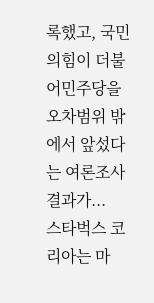록했고, 국민의힘이 더불어민주당을 오차범위 밖에서 앞섰다는 여론조사 결과가...
스타벅스 코리아는 마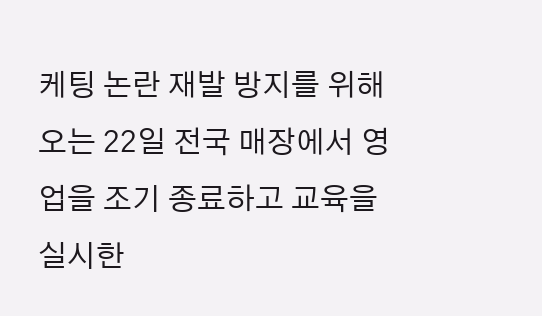케팅 논란 재발 방지를 위해 오는 22일 전국 매장에서 영업을 조기 종료하고 교육을 실시한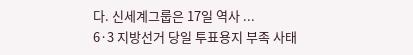다. 신세계그룹은 17일 역사 ...
6·3 지방선거 당일 투표용지 부족 사태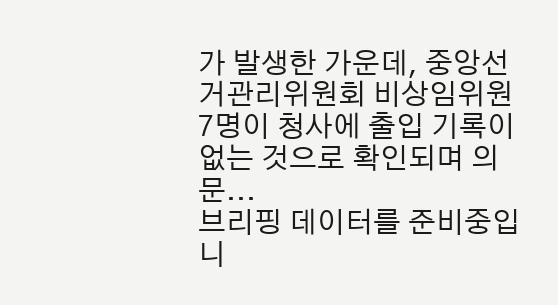가 발생한 가운데, 중앙선거관리위원회 비상임위원 7명이 청사에 출입 기록이 없는 것으로 확인되며 의문...
브리핑 데이터를 준비중입니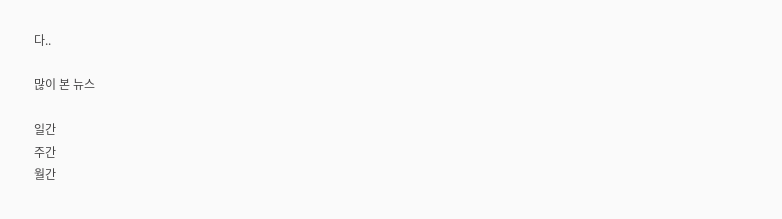다..

많이 본 뉴스

일간
주간
월간